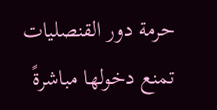حرمة دور القنصليات تمنع دخولها مباشرةً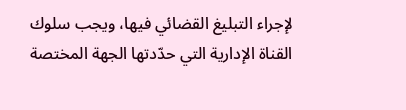لإجراء التبليغ القضائي فيها، ويجب سلوك القناة الإدارية التي حدّدتها الجهة المختصة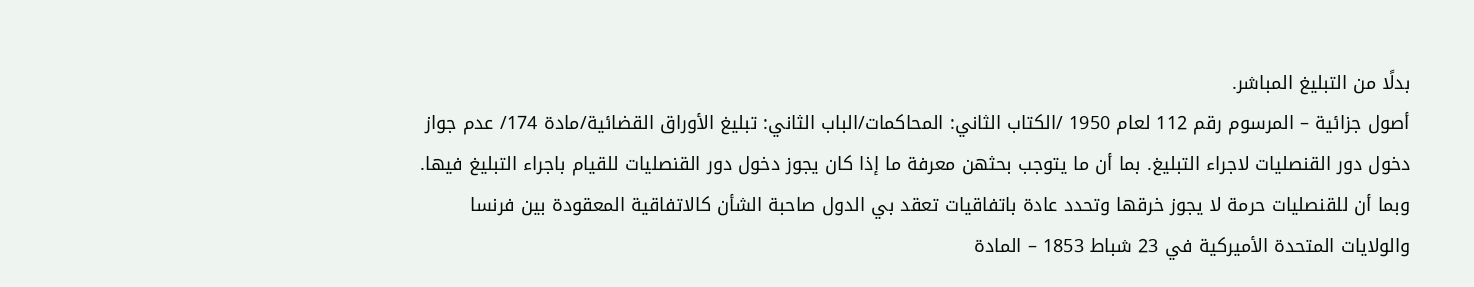بدلًا من التبليغ المباشر.
أصول جزائية – المرسوم رقم 112 لعام 1950 /الكتاب الثاني: المحاكمات/الباب الثاني: تبليغ الأوراق القضائية/مادة 174/ عدم جواز دخول دور القنصليات لاجراء التبليغ. بما أن ما يتوجب بحثهن معرفة ما إذا كان يجوز دخول دور القنصليات للقيام باجراء التبليغ فيها. وبما أن للقنصليات حرمة لا يجوز خرقها وتحدد عادة باتفاقيات تعقد بي الدول صاحبة الشأن كالاتفاقية المعقودة بين فرنسا والولايات المتحدة الأميركية في 23 شباط 1853 – المادة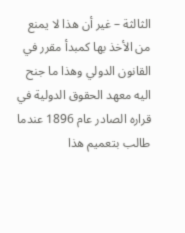الثالثة – غير أن هذا لا يمنع من الأخذ بها كمبدأ مقرر في القانون الدولي وهذا ما جنح اليه معهد الحقوق الدولية في قراره الصادر عام 1896 عندما طالب بتعميم هذا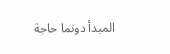المبدأ دونما حاجة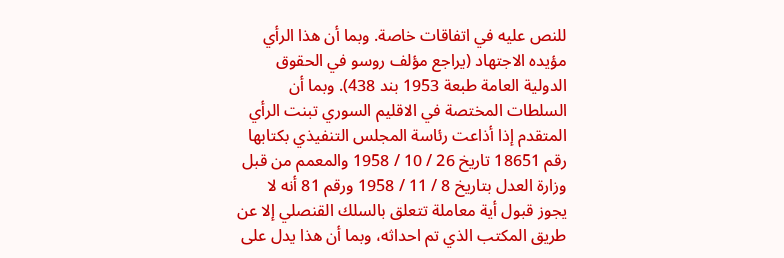للنص عليه في اتفاقات خاصة. وبما أن هذا الرأي مؤيده الاجتهاد (يراجع مؤلف روسو في الحقوق الدولية العامة طبعة 1953 بند 438). وبما أن السلطات المختصة في الاقليم السوري تبنت الرأي المتقدم إذا أذاعت رئاسة المجلس التنفيذي بكتابها رقم 18651 تاريخ 26 / 10 / 1958 والمعمم من قبل وزارة العدل بتاريخ 8 / 11 / 1958 ورقم 81 أنه لا يجوز قبول أية معاملة تتعلق بالسلك القنصلي إلا عن طريق المكتب الذي تم احداثه، وبما أن هذا يدل على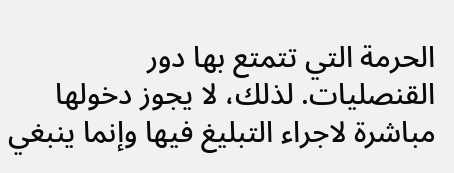الحرمة التي تتمتع بها دور القنصليات. لذلك، لا يجوز دخولها مباشرة لاجراء التبليغ فيها وإنما ينبغي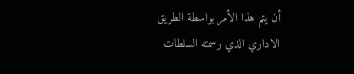أن يتم هذا الأمر بواسطة الطريق الاداري الذي رسمته السلطات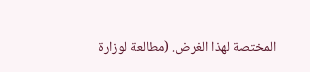المختصة لهذا الغرض. (مطالعة لوزارة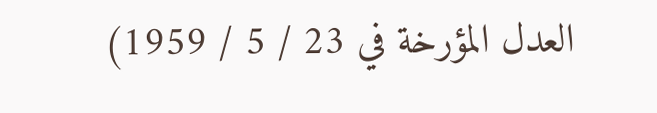العدل المؤرخة في 23 / 5 / 1959)